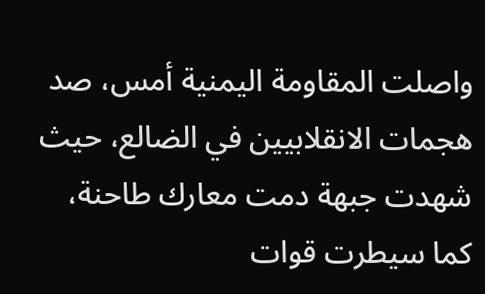واصلت المقاومة اليمنية أمس، صد هجمات الانقلابيين في الضالع، حيث شهدت جبهة دمت معارك طاحنة، كما سيطرت قوات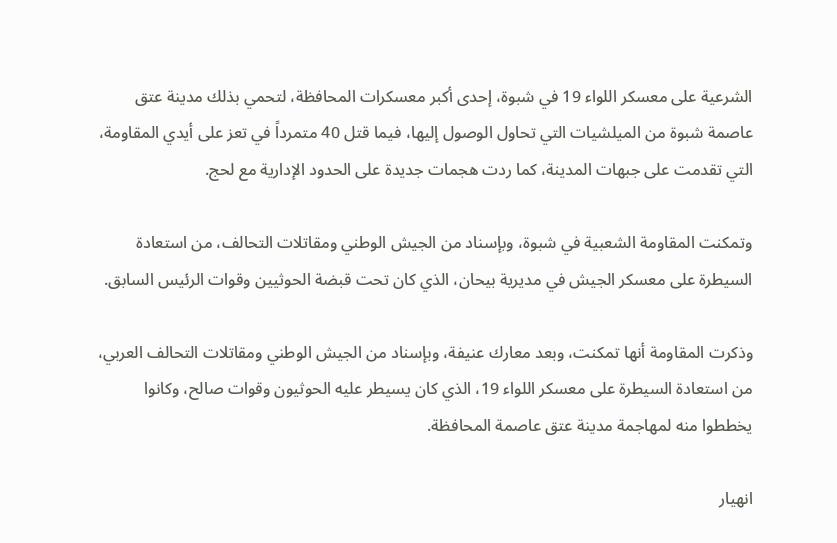الشرعية على معسكر اللواء 19 في شبوة، إحدى أكبر معسكرات المحافظة، لتحمي بذلك مدينة عتق عاصمة شبوة من الميلشيات التي تحاول الوصول إليها، فيما قتل 40 متمرداً في تعز على أيدي المقاومة، التي تقدمت على جبهات المدينة، كما ردت هجمات جديدة على الحدود الإدارية مع لحج.

وتمكنت المقاومة الشعبية في شبوة، وبإسناد من الجيش الوطني ومقاتلات التحالف، من استعادة السيطرة على معسكر الجيش في مديرية بيحان، الذي كان تحت قبضة الحوثيين وقوات الرئيس السابق.

وذكرت المقاومة أنها تمكنت، وبعد معارك عنيفة، وبإسناد من الجيش الوطني ومقاتلات التحالف العربي، من استعادة السيطرة على معسكر اللواء 19، الذي كان يسيطر عليه الحوثيون وقوات صالح، وكانوا يخططوا منه لمهاجمة مدينة عتق عاصمة المحافظة.

انهيار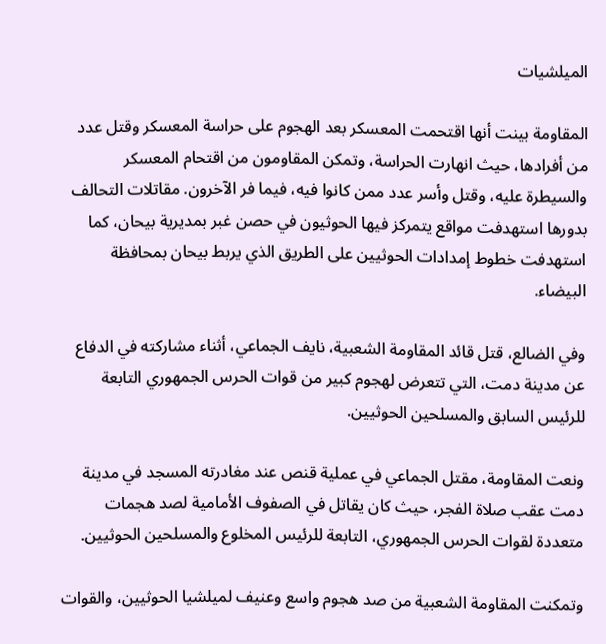الميلشيات

المقاومة بينت أنها اقتحمت المعسكر بعد الهجوم على حراسة المعسكر وقتل عدد من أفرادها، حيث انهارت الحراسة، وتمكن المقاومون من اقتحام المعسكر والسيطرة عليه، وقتل وأسر عدد ممن كانوا فيه، فيما فر الآخرون. مقاتلات التحالف بدورها استهدفت مواقع يتمركز فيها الحوثيون في حصن غبر بمديرية بيحان، كما استهدفت خطوط إمدادات الحوثيين على الطريق الذي يربط بيحان بمحافظة البيضاء.

وفي الضالع، قتل قائد المقاومة الشعبية، نايف الجماعي، أثناء مشاركته في الدفاع عن مدينة دمت، التي تتعرض لهجوم كبير من قوات الحرس الجمهوري التابعة للرئيس السابق والمسلحين الحوثيين.

ونعت المقاومة، مقتل الجماعي في عملية قنص عند مغادرته المسجد في مدينة دمت عقب صلاة الفجر، حيث كان يقاتل في الصفوف الأمامية لصد هجمات متعددة لقوات الحرس الجمهوري، التابعة للرئيس المخلوع والمسلحين الحوثيين.

وتمكنت المقاومة الشعبية من صد هجوم واسع وعنيف لميلشيا الحوثيين، والقوات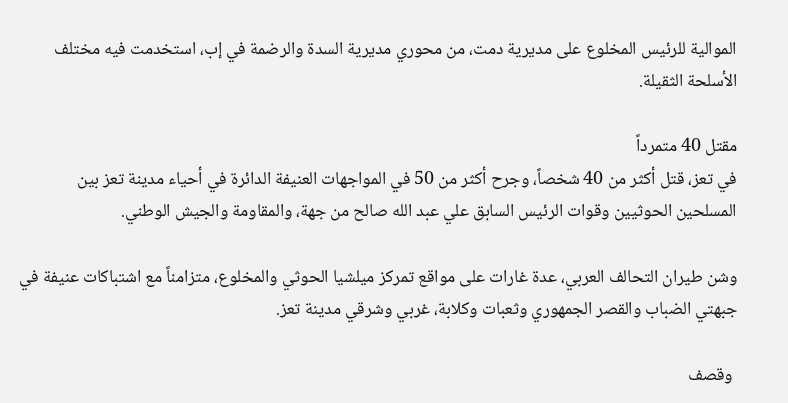الموالية للرئيس المخلوع على مديرية دمت، من محوري مديرية السدة والرضمة في إب، استخدمت فيه مختلف الأسلحة الثقيلة.

مقتل 40 متمرداً
في تعز، قتل أكثر من 40 شخصاً، وجرح أكثر من 50 في المواجهات العنيفة الدائرة في أحياء مدينة تعز بين المسلحين الحوثيين وقوات الرئيس السابق علي عبد الله صالح من جهة، والمقاومة والجيش الوطني.

وشن طيران التحالف العربي، عدة غارات على مواقع تمركز ميلشيا الحوثي والمخلوع، متزامناً مع اشتباكات عنيفة في جبهتي الضباب والقصر الجمهوري وثعبات وكلابة، غربي وشرقي مدينة تعز.

 وقصف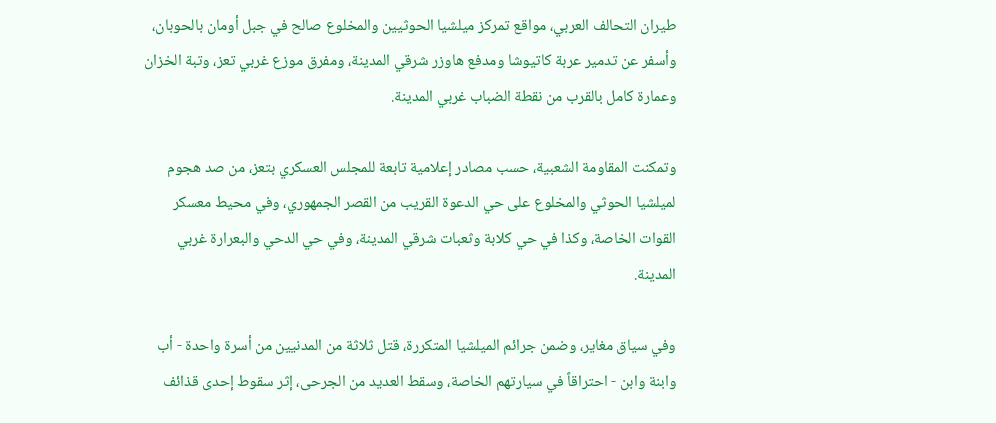طيران التحالف العربي، مواقع تمركز ميلشيا الحوثيين والمخلوع صالح في جبل أومان بالحوبان، وأسفر عن تدمير عربة كاتيوشا ومدفع هاوزر شرقي المدينة، ومفرق موزع غربي تعز، وتبة الخزان وعمارة كامل بالقرب من نقطة الضباب غربي المدينة.

وتمكنت المقاومة الشعبية، حسب مصادر إعلامية تابعة للمجلس العسكري بتعز، من صد هجوم لميلشيا الحوثي والمخلوع على حي الدعوة القريب من القصر الجمهوري، وفي محيط معسكر القوات الخاصة، وكذا في حي كلابة وثعبات شرقي المدينة، وفي حي الدحي والبعرارة غربي المدينة.

وفي سياق مغاير، وضمن جرائم الميلشيا المتكررة، قتل ثلاثة من المدنيين من أسرة واحدة - أب وابنة وابن - احتراقاً في سيارتهم الخاصة، وسقط العديد من الجرحى، إثر سقوط إحدى قذائف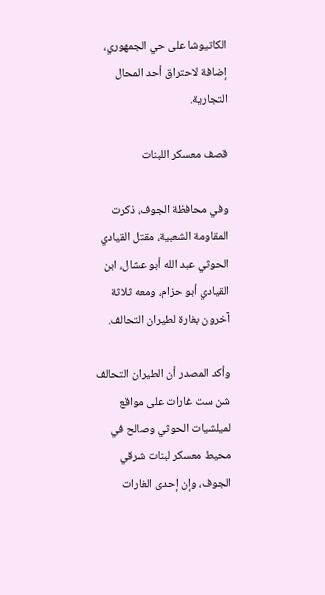الكاتيوشا على حي الجمهوري، إضافة لاحتراق أحد المحال التجارية.

قصف معسكر اللبنات

وفي محافظة الجوف، ذكرت المقاومة الشعبية، مقتل القيادي الحوثي عبد الله أبو عشال، ابن القيادي أبو حزام، ومعه ثلاثة آخرون بغارة لطيران التحالف.

وأكد المصدر أن الطيران التحالف شن ست غارات على مواقع لميلشيات الحوثي وصالح في محيط معسكر لبنات شرقي الجوف، وإن إحدى الغارات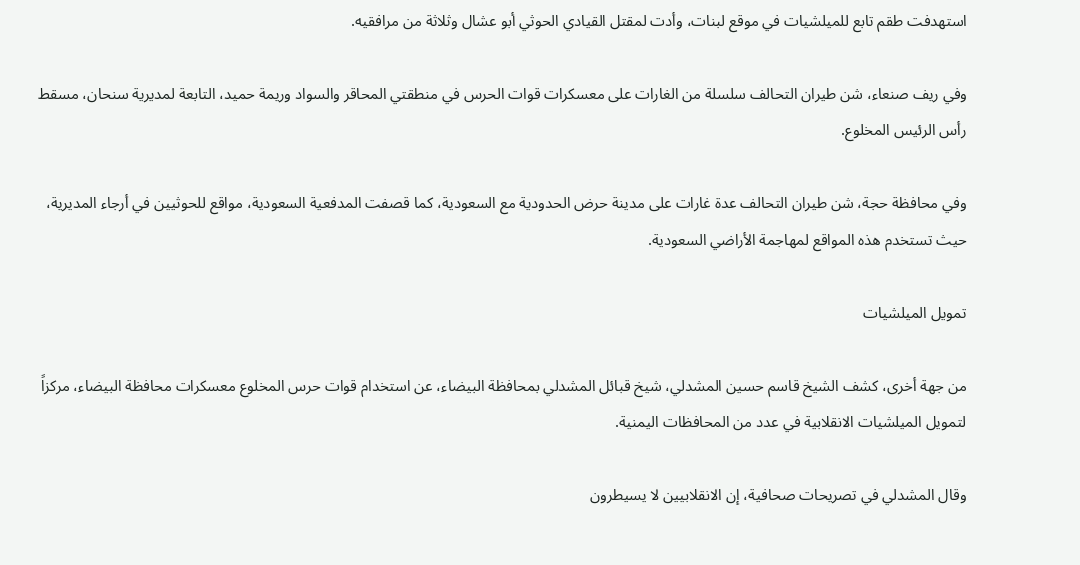استهدفت طقم تابع للميلشيات في موقع لبنات، وأدت لمقتل القيادي الحوثي أبو عشال وثلاثة من مرافقيه.

وفي ريف صنعاء، شن طيران التحالف سلسلة من الغارات على معسكرات قوات الحرس في منطقتي المحاقر والسواد وريمة حميد، التابعة لمديرية سنحان، مسقط رأس الرئيس المخلوع.

وفي محافظة حجة، شن طيران التحالف عدة غارات على مدينة حرض الحدودية مع السعودية، كما قصفت المدفعية السعودية، مواقع للحوثيين في أرجاء المديرية، حيث تستخدم هذه المواقع لمهاجمة الأراضي السعودية.

تمويل الميلشيات

من جهة أخرى، كشف الشيخ قاسم حسين المشدلي، شيخ قبائل المشدلي بمحافظة البيضاء، عن استخدام قوات حرس المخلوع معسكرات محافظة البيضاء، مركزاً لتمويل الميلشيات الانقلابية في عدد من المحافظات اليمنية.

وقال المشدلي في تصريحات صحافية، إن الانقلابيين لا يسيطرون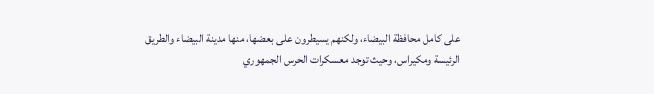على كامل محافظة البيضاء، ولكنهم يسيطرون على بعضها، منها مدينة البيضاء والطريق الرئيسة ومكيراس، وحيث توجد معسكرات الحرس الجمهوري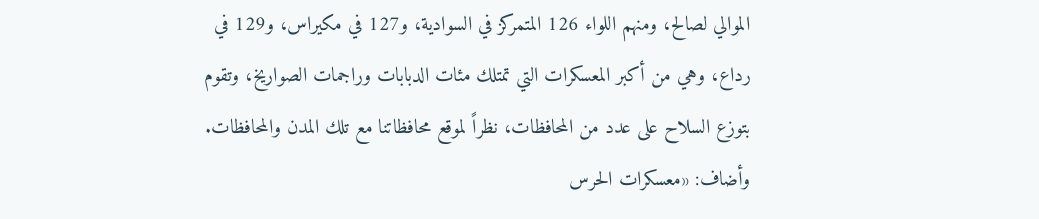الموالي لصالح، ومنهم اللواء 126 المتمركز في السوادية، و127 في مكيراس، و129 في رداع، وهي من أكبر المعسكرات التي تمتلك مئات الدبابات وراجمات الصواريخ، وتقوم بتوزع السلاح على عدد من المحافظات، نظراً لموقع محافظاتنا مع تلك المدن والمحافظات. وأضاف: «معسكرات الحرس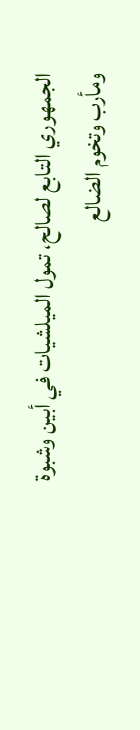الجمهوري التابع لصالح، تمول الميلشيات في أبين وشبوة ومأرب وتخوم الضالع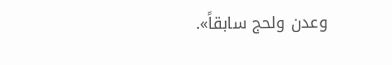وعدن ولحج سابقاً».